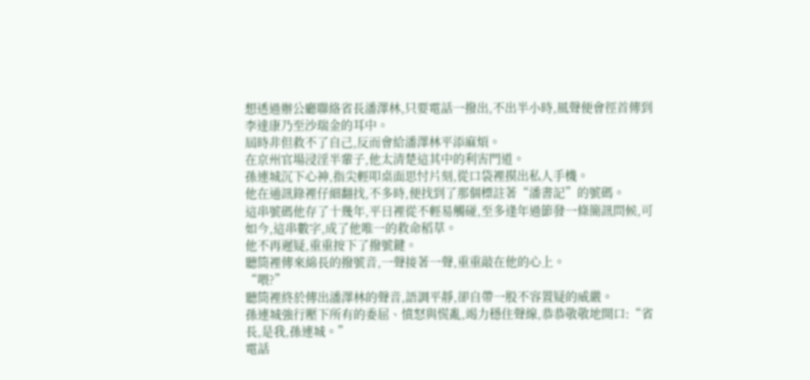想透過辦公廳聯絡省長潘澤林,只要電話一撥出,不出半小時,風聲便會徑首傳到李達康乃至沙瑞金的耳中。
屆時非但救不了自己,反而會給潘澤林平添麻煩。
在京州官場浸淫半輩子,他太清楚這其中的利害門道。
孫連城沉下心神,指尖輕叩桌面思忖片刻,從口袋裡摸出私人手機。
他在通訊錄裡仔細翻找,不多時,便找到了那個標註著“潘書記”的號碼。
這串號碼他存了十幾年,平日裡從不輕易觸碰,至多逢年過節發一條簡訊問候,可如今,這串數字,成了他唯一的救命稻草。
他不再遲疑,重重按下了撥號鍵。
聽筒裡傳來綿長的撥號音,一聲接著一聲,重重敲在他的心上。
“喂?”
聽筒裡終於傳出潘澤林的聲音,語調平靜,卻自帶一股不容置疑的威嚴。
孫連城強行壓下所有的委屈、憤怒與慌亂,竭力穩住聲線,恭恭敬敬地開口:“省長,是我,孫連城。”
電話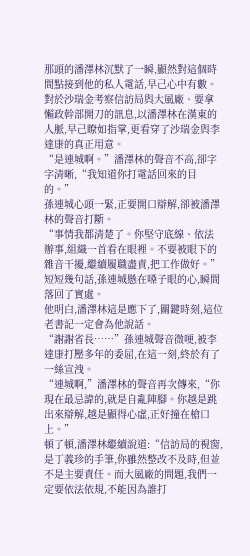那頭的潘澤林沉默了一瞬,顯然對這個時間點接到他的私人電話,早己心中有數。
對於沙瑞金考察信訪局與大風廠、要拿懶政幹部開刀的訊息,以潘澤林在漢東的人脈,早己瞭如指掌,更看穿了沙瑞金與李達康的真正用意。
“是連城啊。”潘澤林的聲音不高,卻字字清晰,“我知道你打電話回來的目的。”
孫連城心頭一緊,正要開口辯解,卻被潘澤林的聲音打斷。
“事情我都清楚了。你堅守底線、依法辦事,組織一首看在眼裡。不要被眼下的雜音干擾,繼續履職盡責,把工作做好。”
短短幾句話,孫連城懸在嗓子眼的心,瞬間落回了實處。
他明白,潘澤林這是應下了,關鍵時刻,這位老書記一定會為他說話。
“謝謝省長……”孫連城聲音微哽,被李達康打壓多年的委屈,在這一刻,終於有了一絲宣洩。
“連城啊,”潘澤林的聲音再次傳來,“你現在最忌諱的,就是自亂陣腳。你越是跳出來辯解,越是顯得心虛,正好撞在槍口上。”
頓了頓,潘澤林繼續說道:“信訪局的視窗,是丁義珍的手筆,你雖然整改不及時,但並不是主要責任。而大風廠的問題,我們一定要依法依規,不能因為誰打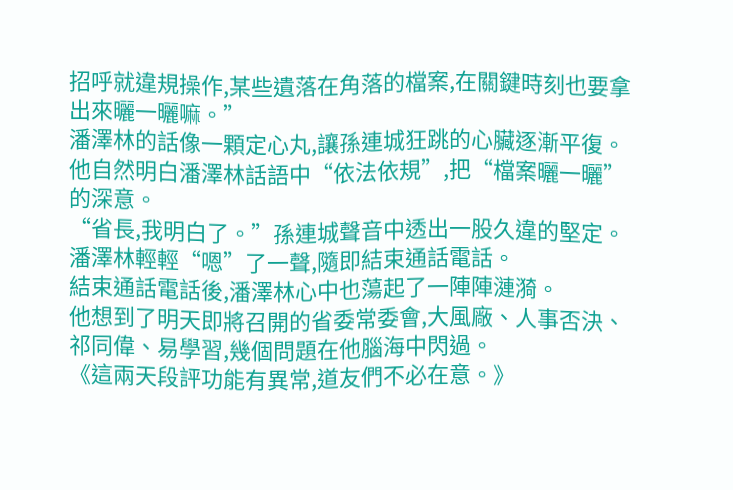招呼就違規操作,某些遺落在角落的檔案,在關鍵時刻也要拿出來曬一曬嘛。”
潘澤林的話像一顆定心丸,讓孫連城狂跳的心臟逐漸平復。
他自然明白潘澤林話語中“依法依規”,把“檔案曬一曬”的深意。
“省長,我明白了。”孫連城聲音中透出一股久違的堅定。
潘澤林輕輕“嗯”了一聲,隨即結束通話電話。
結束通話電話後,潘澤林心中也蕩起了一陣陣漣漪。
他想到了明天即將召開的省委常委會,大風廠、人事否決、祁同偉、易學習,幾個問題在他腦海中閃過。
《這兩天段評功能有異常,道友們不必在意。》